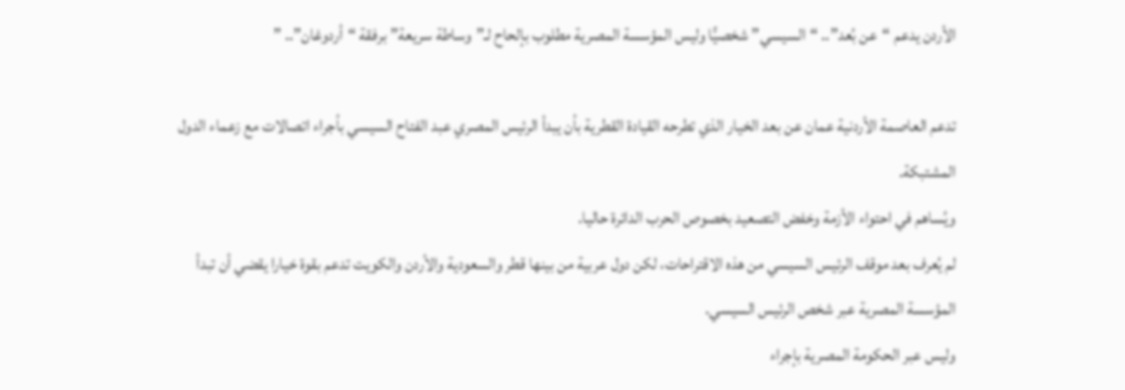الأردن يدعم “عن بُعد”.. “السيسي” شخصيًّا وليس المؤسسة المصرية مطلوب بإلحاح لـ”وساطة سريعة” برفقة “أردوغان”.. ”

تدعم العاصمة الأردنية عمان عن بعد الخيار الذي تطرحه القيادة القطرية بأن يبدأ الرئيس المصري عبد الفتاح السيسي بأجراء اتصالات مع زعماء الدول المشتبكة.
ويُساهم في احتواء الأزمة وخفض التصعيد بخصوص الحرب الدائرة حاليا.
لم يُعرف بعد موقف الرئيس السيسي من هذه الاقتراحات، لكن دول عربية من بينها قطر والسعودية والأردن والكويت تدعم بقوة خيارا يقضي أن تبدأ المؤسسة المصرية عبر شخص الرئيس السيسي.
وليس عبر الحكومة المصرية بإجراء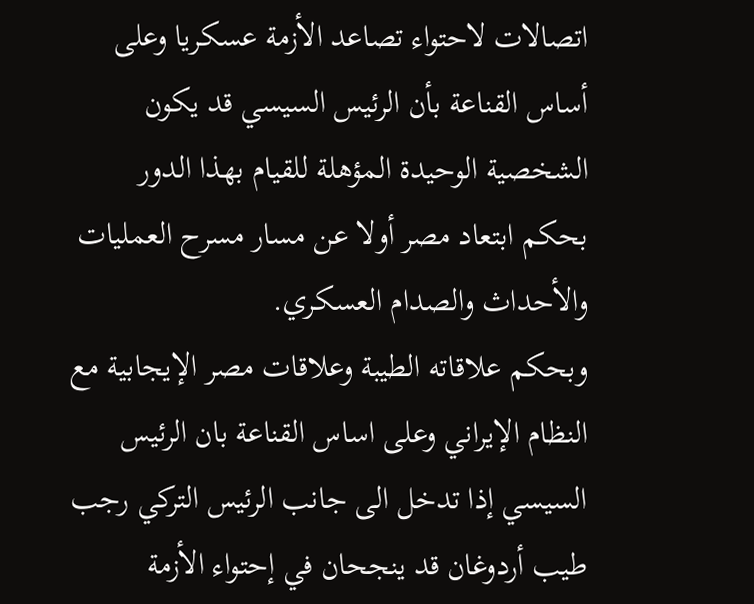اتصالات لاحتواء تصاعد الأزمة عسكريا وعلى أساس القناعة بأن الرئيس السيسي قد يكون الشخصية الوحيدة المؤهلة للقيام بهذا الدور بحكم ابتعاد مصر أولا عن مسار مسرح العمليات والأحداث والصدام العسكري.
وبحكم علاقاته الطيبة وعلاقات مصر الإيجابية مع النظام الإيراني وعلى اساس القناعة بان الرئيس السيسي إذا تدخل الى جانب الرئيس التركي رجب طيب أردوغان قد ينجحان في إحتواء الأزمة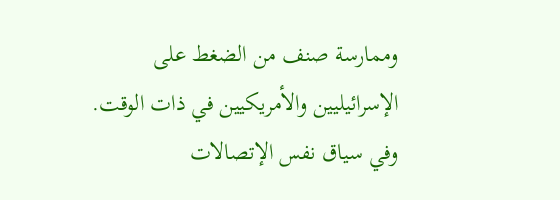وممارسة صنف من الضغط على الإسرائيليين والأمريكيين في ذات الوقت.
وفي سياق نفس الإتصالات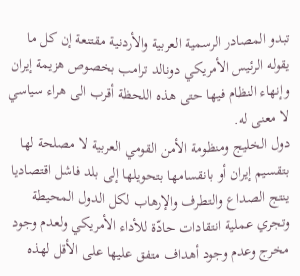تبدو المصادر الرسمية العربية والأردنية مقتنعة إن كل ما يقوله الرئيس الأمريكي دونالد ترامب بخصوص هزيمة إيران وإنهاء النظام فيها حتى هذه اللحظة أقرب الى هراء سياسي لا معنى له.
دول الخليج ومنظومة الأمن القومي العربية لا مصلحة لها بتقسيم إيران أو بانقسامها بتحويلها إلى بلد فاشل اقتصاديا ينتج الصداع والتطرف والإرهاب لكل الدول المحيطة وتجري عملية انتقادات حادّة للأداء الأمريكي ولعدم وجود مخرج وعدم وجود أهداف متفق عليها على الأقل لهذه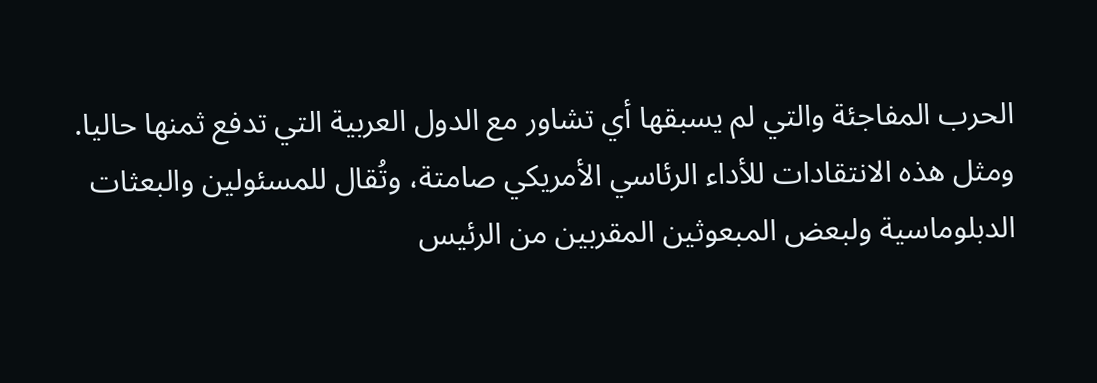الحرب المفاجئة والتي لم يسبقها أي تشاور مع الدول العربية التي تدفع ثمنها حاليا.
ومثل هذه الانتقادات للأداء الرئاسي الأمريكي صامتة، وتُقال للمسئولين والبعثات الدبلوماسية ولبعض المبعوثين المقربين من الرئيس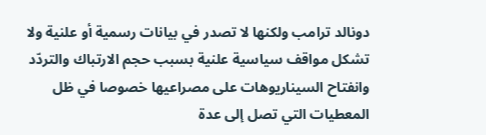دونالد ترامب ولكنها لا تصدر في بيانات رسمية أو علنية ولا تشكل مواقف سياسية علنية بسبب حجم الارتباك والتردّد وانفتاح السيناريوهات على مصراعيها خصوصا في ظل المعطيات التي تصل إلى عدة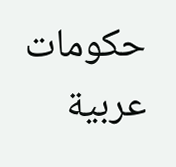حكومات عربية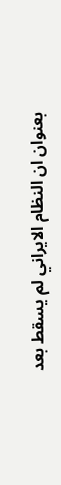بعنوان ان النظام الايراني لم يسقط بعد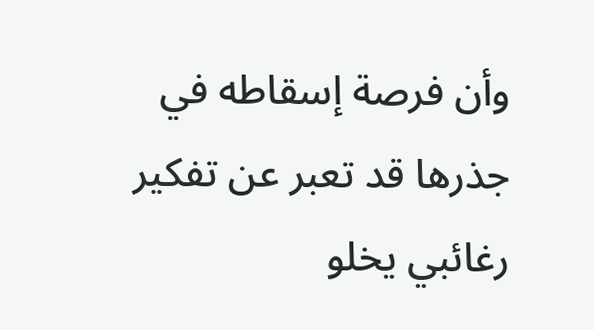وأن فرصة إسقاطه في جذرها قد تعبر عن تفكير رغائبي يخلو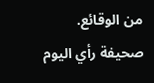من الوقائع.
صحيفة رأي اليوم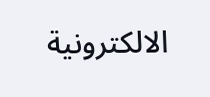الالكترونية